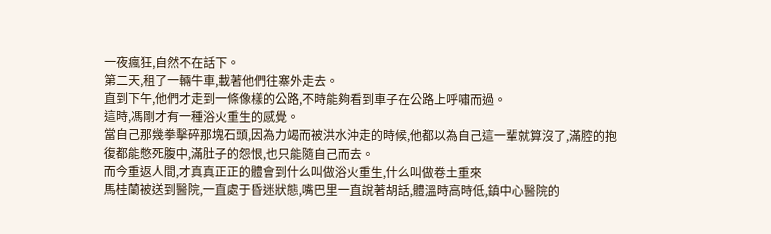一夜瘋狂,自然不在話下。
第二天,租了一輛牛車,載著他們往寨外走去。
直到下午,他們才走到一條像樣的公路,不時能夠看到車子在公路上呼嘯而過。
這時,馮剛才有一種浴火重生的感覺。
當自己那幾拳擊碎那塊石頭,因為力竭而被洪水沖走的時候,他都以為自己這一輩就算沒了,滿腔的抱復都能憋死腹中,滿肚子的怨恨,也只能隨自己而去。
而今重返人間,才真真正正的體會到什么叫做浴火重生,什么叫做卷土重來
馬桂蘭被送到醫院,一直處于昏迷狀態,嘴巴里一直說著胡話,體溫時高時低,鎮中心醫院的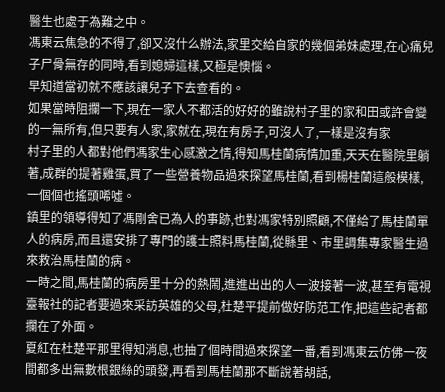醫生也處于為難之中。
馮東云焦急的不得了,卻又沒什么辦法,家里交給自家的幾個弟妹處理,在心痛兒子尸骨無存的同時,看到媳婦這樣,又極是懊惱。
早知道當初就不應該讓兒子下去查看的。
如果當時阻攔一下,現在一家人不都活的好好的雖說村子里的家和田或許會變的一無所有,但只要有人家,家就在,現在有房子,可沒人了,一樣是沒有家
村子里的人都對他們馮家生心感激之情,得知馬桂蘭病情加重,天天在醫院里躺著,成群的提著雞蛋,買了一些營養物品過來探望馬桂蘭,看到楊桂蘭這般模樣,一個個也搖頭唏噓。
鎮里的領導得知了馮剛舍已為人的事跡,也對馮家特別照顧,不僅給了馬桂蘭單人的病房,而且還安排了專門的護士照料馬桂蘭,從縣里、市里調集專家醫生過來救治馬桂蘭的病。
一時之間,馬桂蘭的病房里十分的熱鬧,進進出出的人一波接著一波,甚至有電視臺報社的記者要過來采訪英雄的父母,杜楚平提前做好防范工作,把這些記者都攔在了外面。
夏紅在杜楚平那里得知消息,也抽了個時間過來探望一番,看到馮東云仿佛一夜間都多出無數根銀絲的頭發,再看到馬桂蘭那不斷說著胡話,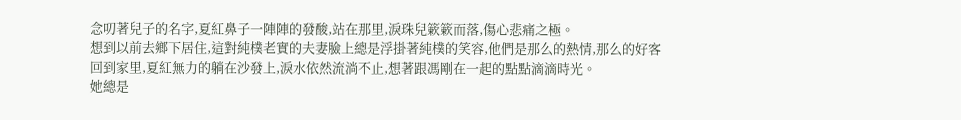念叨著兒子的名字,夏紅鼻子一陣陣的發酸,站在那里,淚珠兒簌簌而落,傷心悲痛之極。
想到以前去鄉下居住,這對純樸老實的夫妻臉上總是浮掛著純樸的笑容,他們是那么的熱情,那么的好客
回到家里,夏紅無力的躺在沙發上,淚水依然流淌不止,想著跟馮剛在一起的點點滴滴時光。
她總是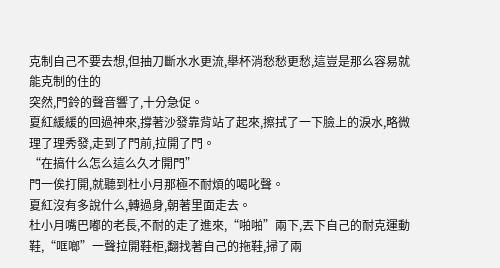克制自己不要去想,但抽刀斷水水更流,舉杯消愁愁更愁,這豈是那么容易就能克制的住的
突然,門鈴的聲音響了,十分急促。
夏紅緩緩的回過神來,撐著沙發靠背站了起來,擦拭了一下臉上的淚水,略微理了理秀發,走到了門前,拉開了門。
“在搞什么怎么這么久才開門”
門一俟打開,就聽到杜小月那極不耐煩的喝叱聲。
夏紅沒有多說什么,轉過身,朝著里面走去。
杜小月嘴巴嘟的老長,不耐的走了進來,“啪啪”兩下,丟下自己的耐克運動鞋,“哐啷”一聲拉開鞋柜,翻找著自己的拖鞋,掃了兩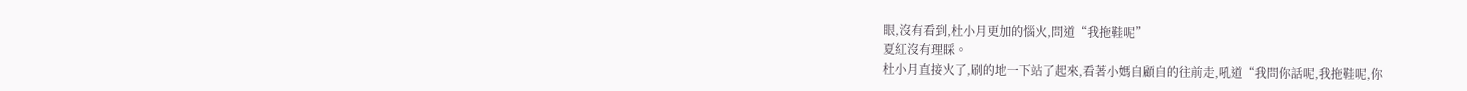眼,沒有看到,杜小月更加的惱火,問道“我拖鞋呢”
夏紅沒有理睬。
杜小月直接火了,刷的地一下站了起來,看著小媽自顧自的往前走,吼道“我問你話呢,我拖鞋呢,你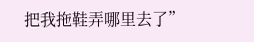把我拖鞋弄哪里去了”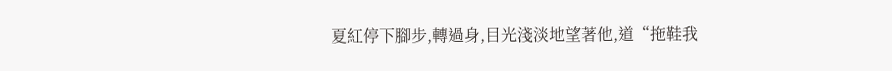夏紅停下腳步,轉過身,目光淺淡地望著他,道“拖鞋我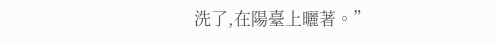洗了,在陽臺上曬著。”